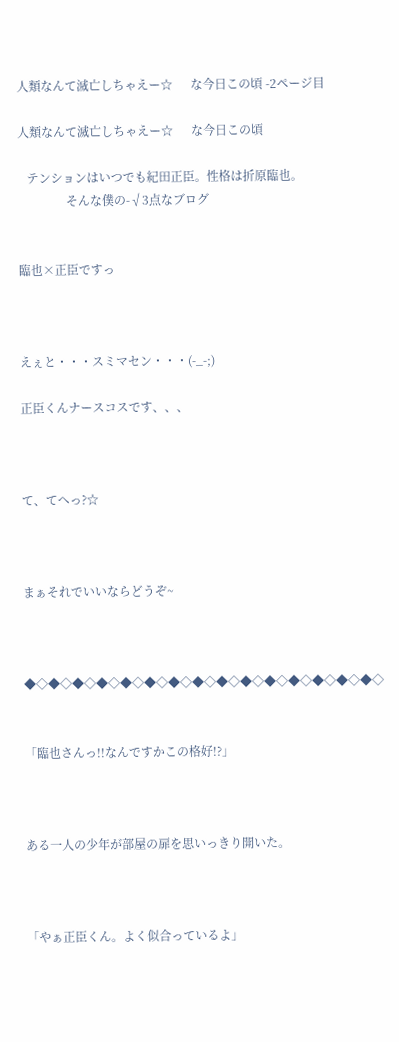人類なんて滅亡しちゃえー☆      な今日この頃 -2ページ目

人類なんて滅亡しちゃえー☆      な今日この頃

   テンションはいつでも紀田正臣。性格は折原臨也。
                そんな僕の-√3点なブログ


臨也×正臣ですっ



えぇと・・・スミマセン・・・(-_-;)

正臣くんナースコスです、、、



て、てへっ?☆



まぁそれでいいならどうぞ~



◆◇◆◇◆◇◆◇◆◇◆◇◆◇◆◇◆◇◆◇◆◇◆◇◆◇◆◇◆◇


「臨也さんっ!!なんですかこの格好!?」



ある一人の少年が部屋の扉を思いっきり開いた。



「やぁ正臣くん。よく似合っているよ」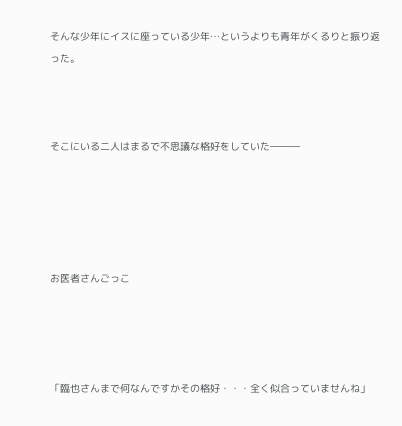そんな少年にイスに座っている少年…というよりも青年がくるりと振り返った。



そこにいる二人はまるで不思議な格好をしていた―――





お医者さんごっこ




「臨也さんまで何なんですかその格好・・・全く似合っていませんね」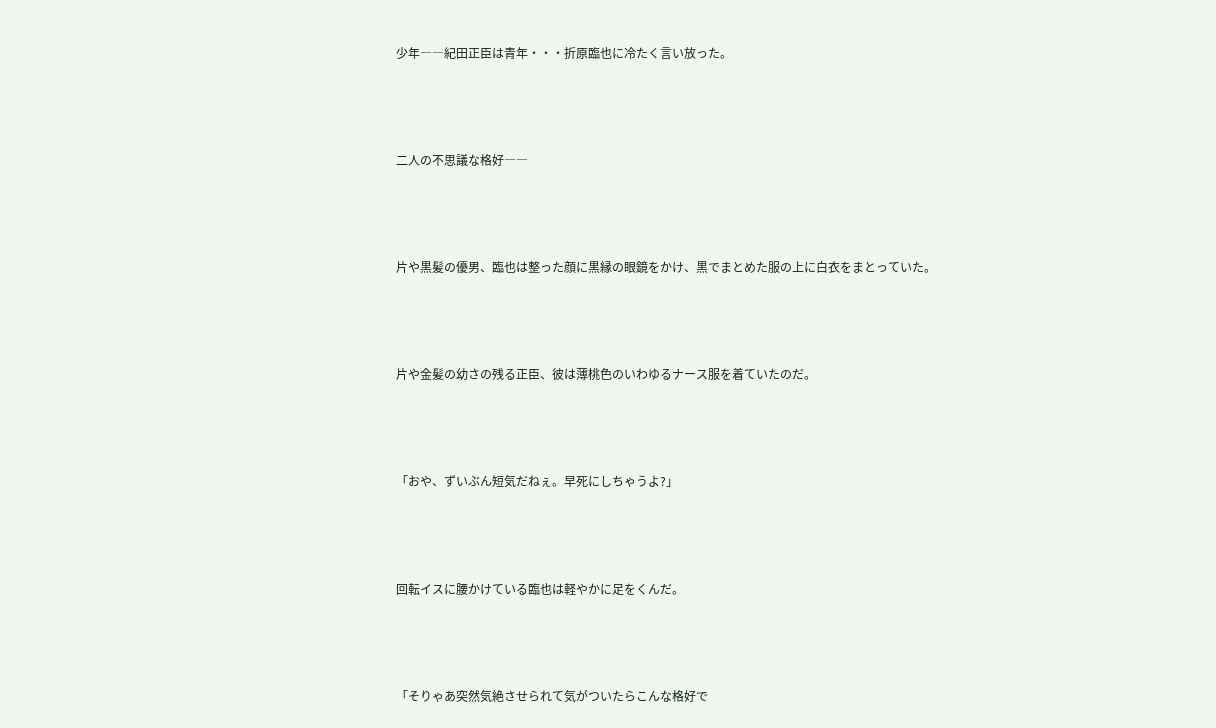少年――紀田正臣は青年・・・折原臨也に冷たく言い放った。



二人の不思議な格好――



片や黒髪の優男、臨也は整った顔に黒縁の眼鏡をかけ、黒でまとめた服の上に白衣をまとっていた。



片や金髪の幼さの残る正臣、彼は薄桃色のいわゆるナース服を着ていたのだ。



「おや、ずいぶん短気だねぇ。早死にしちゃうよ?」



回転イスに腰かけている臨也は軽やかに足をくんだ。



「そりゃあ突然気絶させられて気がついたらこんな格好で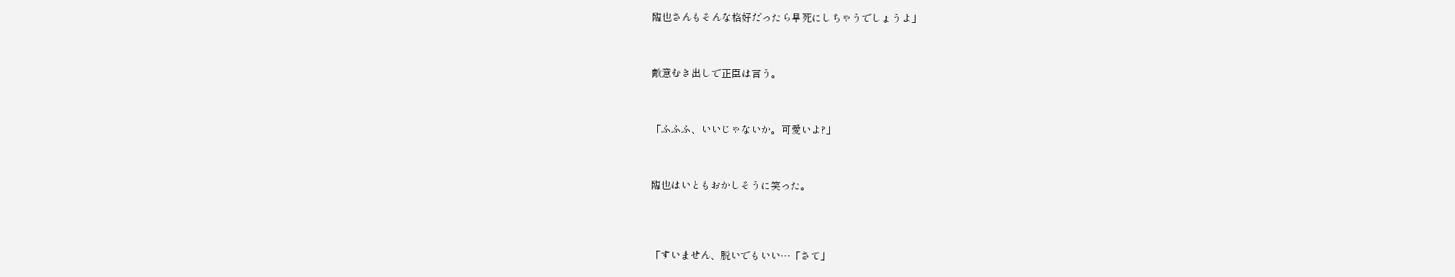臨也さんもそんな格好だったら早死にしちゃうでしょうよ」



敵意むき出しで正臣は言う。



「ふふふ、いいじゃないか。可愛いよ?」



臨也はいともおかしそうに笑った。




「すいません、脱いでもいい…「さて」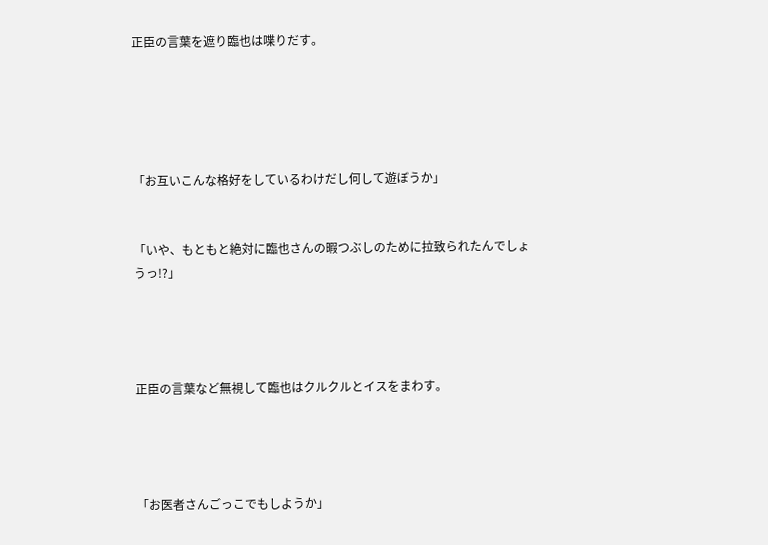正臣の言葉を遮り臨也は喋りだす。





「お互いこんな格好をしているわけだし何して遊ぼうか」


「いや、もともと絶対に臨也さんの暇つぶしのために拉致られたんでしょうっ!?」




正臣の言葉など無視して臨也はクルクルとイスをまわす。




「お医者さんごっこでもしようか」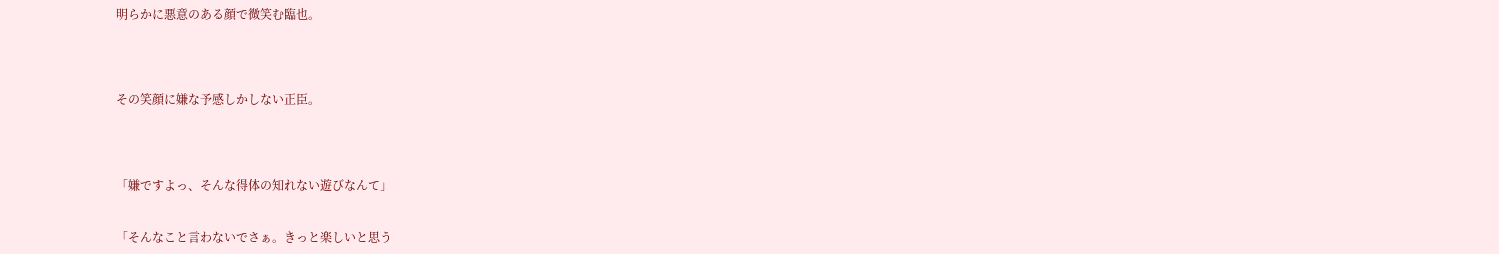明らかに悪意のある顔で微笑む臨也。




その笑顔に嫌な予感しかしない正臣。




「嫌ですよっ、そんな得体の知れない遊びなんて」


「そんなこと言わないでさぁ。きっと楽しいと思う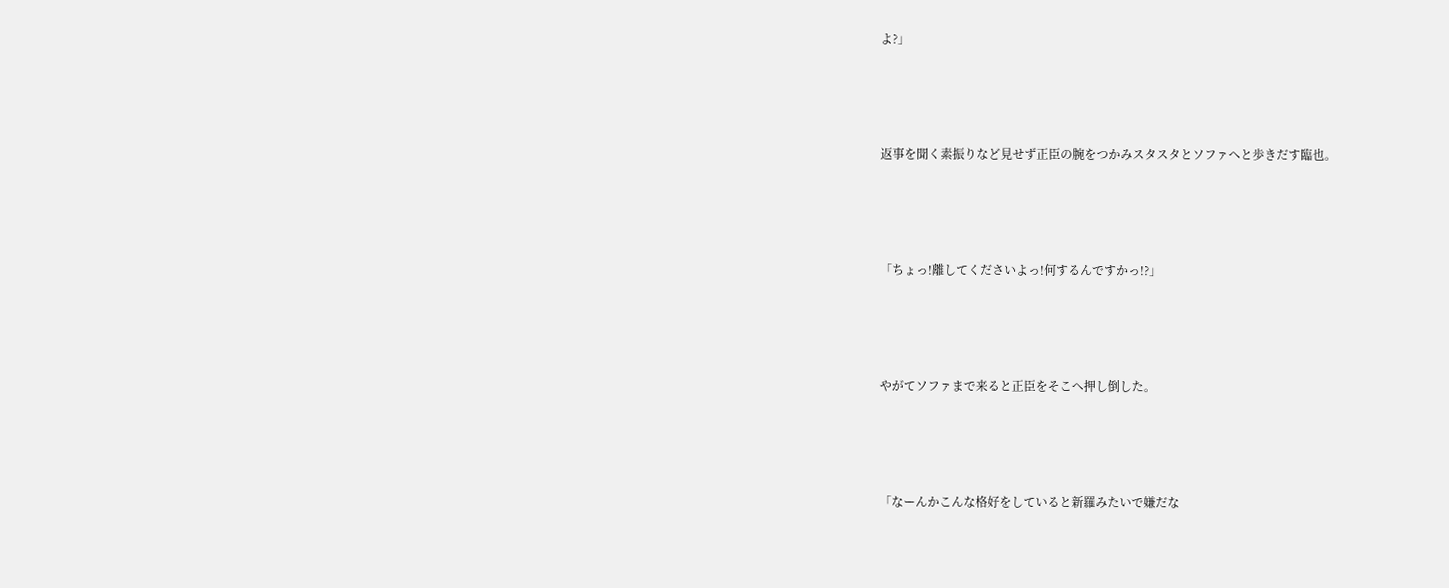よ?」




返事を聞く素振りなど見せず正臣の腕をつかみスタスタとソファへと歩きだす臨也。




「ちょっ!離してくださいよっ!何するんですかっ!?」




やがてソファまで来ると正臣をそこへ押し倒した。




「なーんかこんな格好をしていると新羅みたいで嫌だな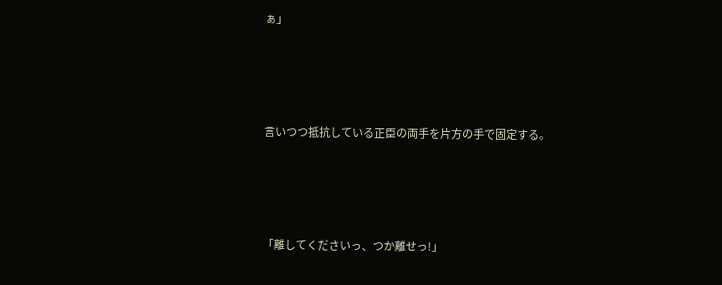ぁ」




言いつつ抵抗している正臣の両手を片方の手で固定する。




「離してくださいっ、つか離せっ!」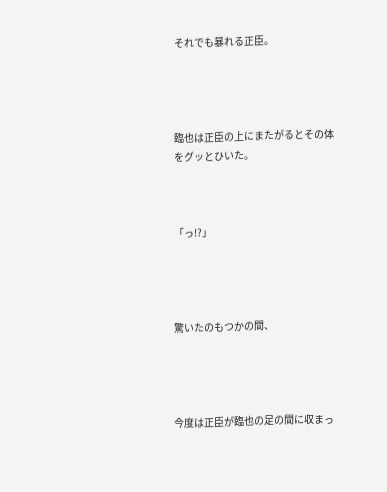それでも暴れる正臣。




臨也は正臣の上にまたがるとその体をグッとひいた。



「っ!?」




驚いたのもつかの間、




今度は正臣が臨也の足の間に収まっ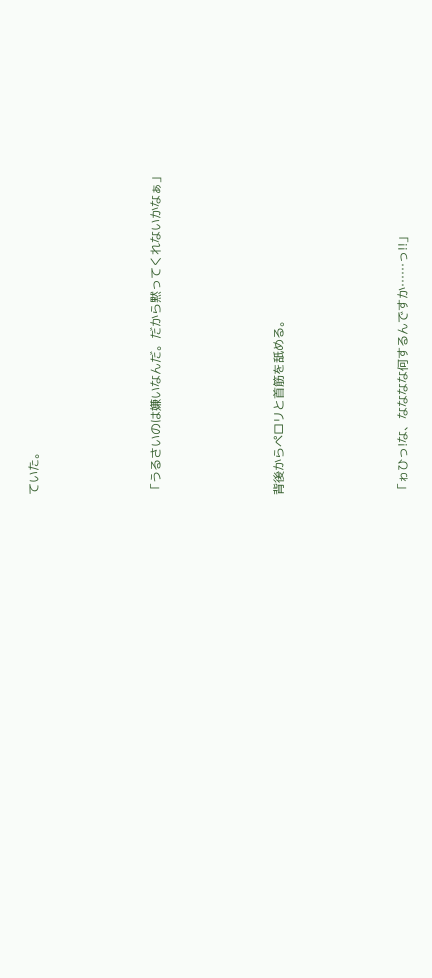ていた。




「うるさいのは嫌いなんだ。だから黙ってくれないかなぁ」




背後からペロリと首筋を舐める。




「ゎひっ!な、なななな何するんですか……っ!!」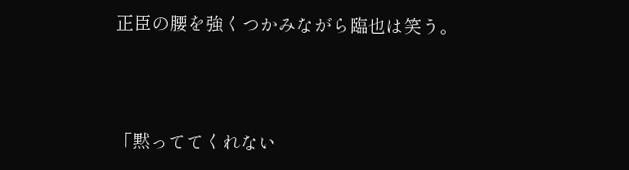正臣の腰を強くつかみながら臨也は笑う。




「黙っててくれない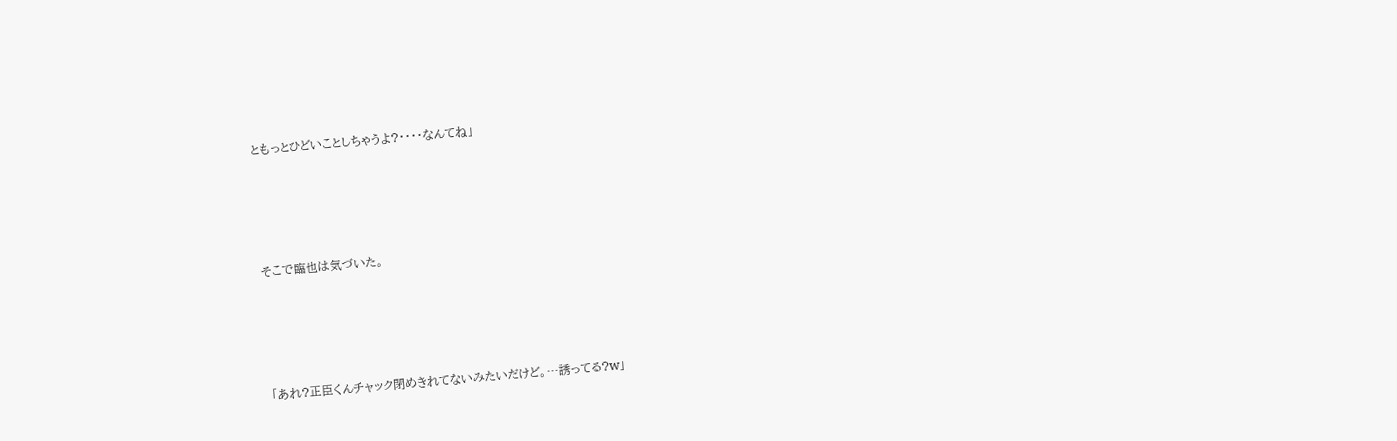ともっとひどいことしちゃうよ?・・・・なんてね」




そこで臨也は気づいた。




「あれ?正臣くんチャック閉めきれてないみたいだけど。…誘ってる?w」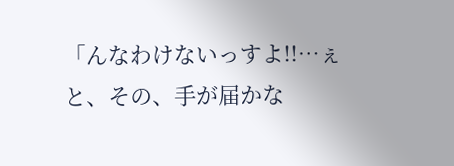「んなわけないっすよ!!…ぇと、その、手が届かな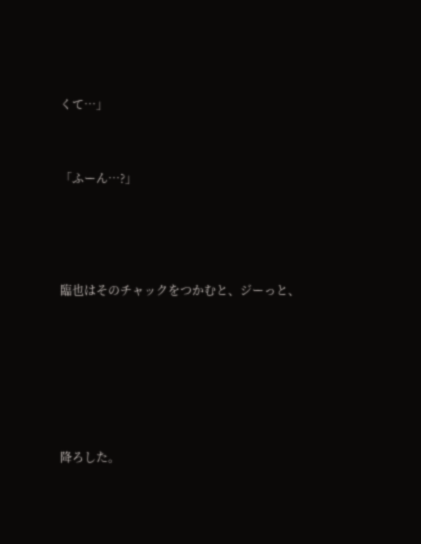くて…」



「ふーん…?」





臨也はそのチャックをつかむと、ジーっと、








降ろした。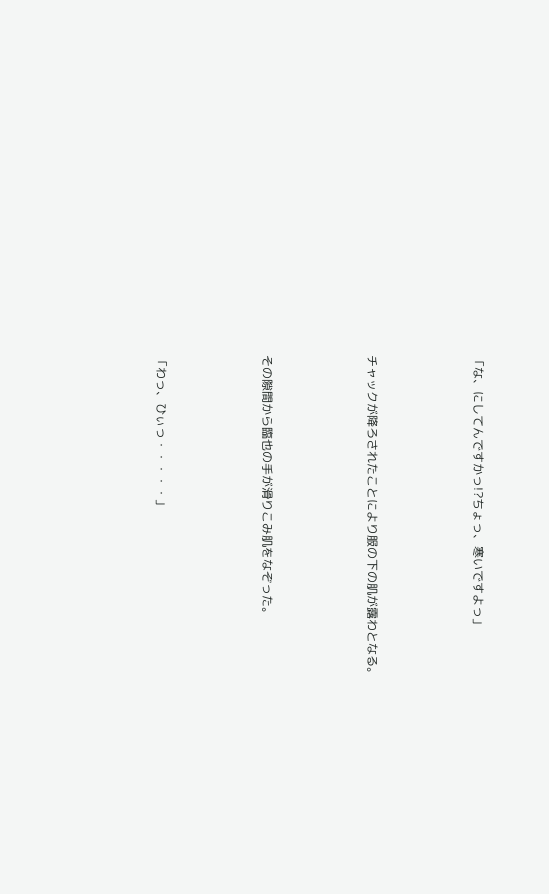「な、にしてんですかっ!?ちょっ、寒いですよっ」




チャックが降ろされたことにより服の下の肌が露わとなる。




その隙間から臨也の手が滑りこみ肌をなぞった。




「わっ、ひぃっ・・・・・」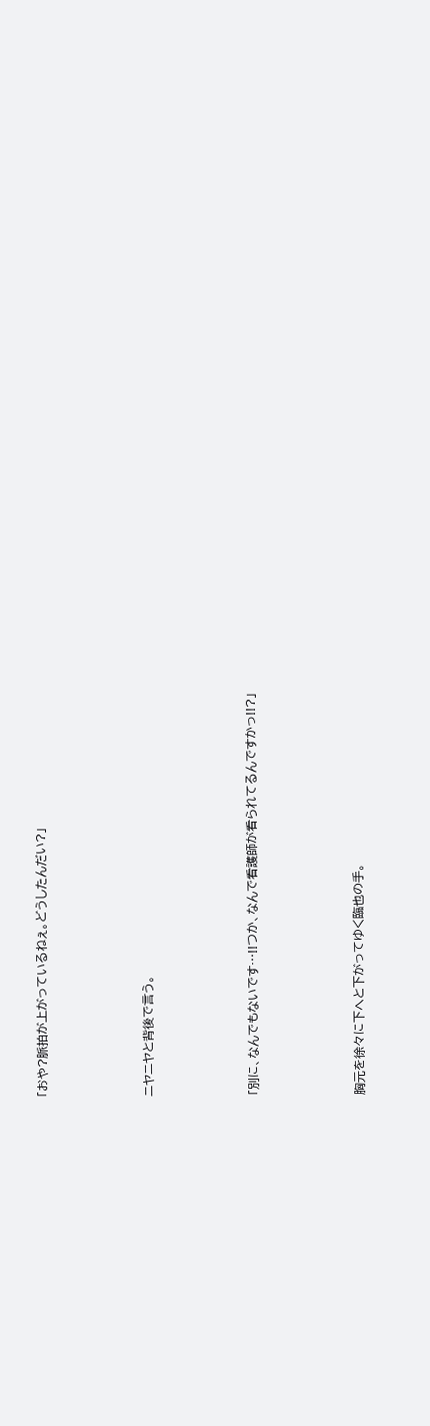「おや?脈拍が上がっているねぇ。どうしたんだい?」




ニヤニヤと背後で言う。




「別に、なんでもないです…!!つか、なんで看護師が看られてるんですかっ!!?」




胸元を徐々に下へと下がってゆく臨也の手。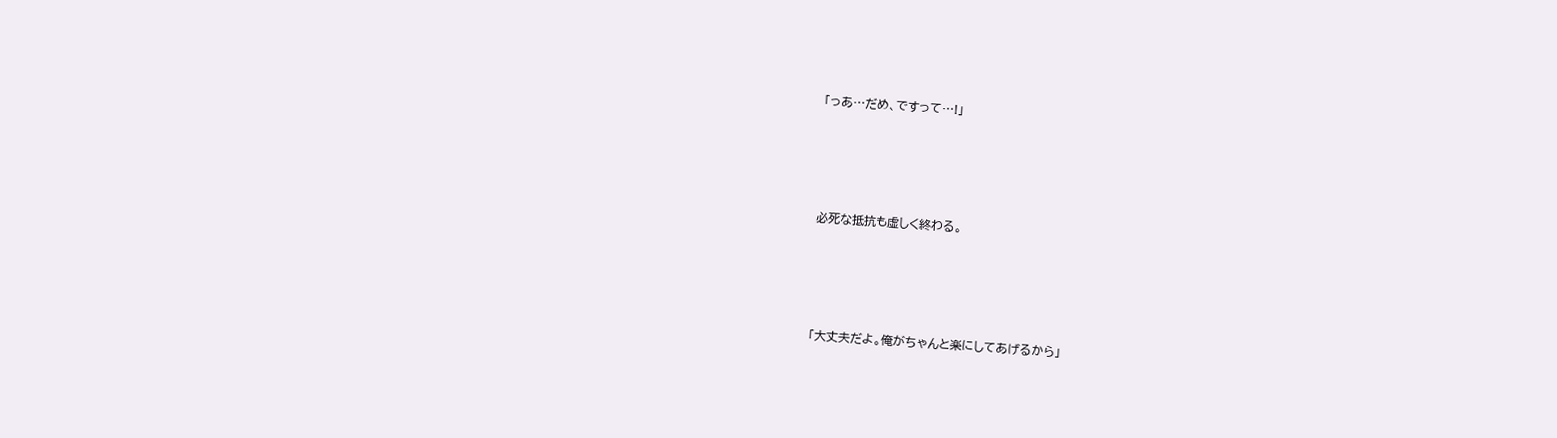「っあ…だめ、ですって…!」




必死な抵抗も虚しく終わる。




「大丈夫だよ。俺がちゃんと楽にしてあげるから」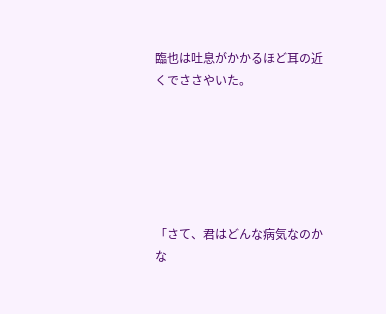臨也は吐息がかかるほど耳の近くでささやいた。






「さて、君はどんな病気なのかな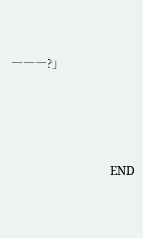―――?」




                                 END